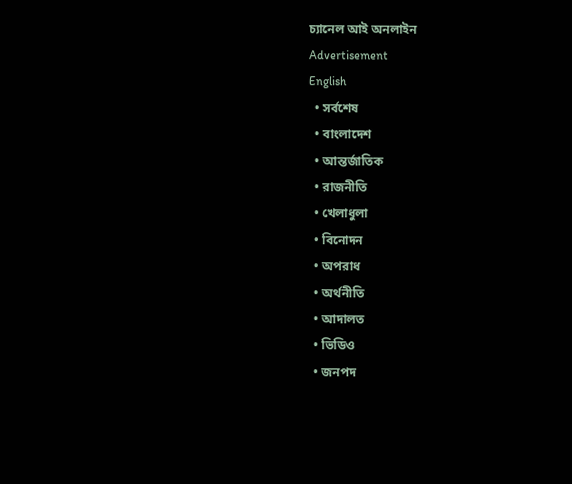চ্যানেল আই অনলাইন
Advertisement
English
  • সর্বশেষ
  • বাংলাদেশ
  • আন্তর্জাতিক
  • রাজনীতি
  • খেলাধুলা
  • বিনোদন
  • অপরাধ
  • অর্থনীতি
  • আদালত
  • ভিডিও
  • জনপদ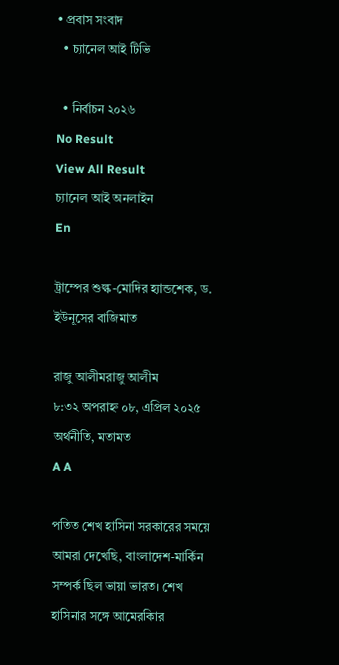• প্রবাস সংবাদ
  • চ্যানেল আই টিভি

  • নির্বাচন ২০২৬
No Result
View All Result
চ্যানেল আই অনলাইন
En

ট্রাম্পের শুল্ক-মোদির হ্যান্ডশেক, ড. ইউনূসের বাজিমাত

রাজু আলীমরাজু আলীম
৮:৩২ অপরাহ্ন ০৮, এপ্রিল ২০২৫
অর্থনীতি, মতামত
A A

পতিত শেখ হাসিনা সরকারের সময়ে আমরা দেখেছি, বাংলাদেশ-মার্কিন সম্পর্ক ছিল ভায়া ভারত। শেখ হাসিনার সঙ্গে আমেরকিার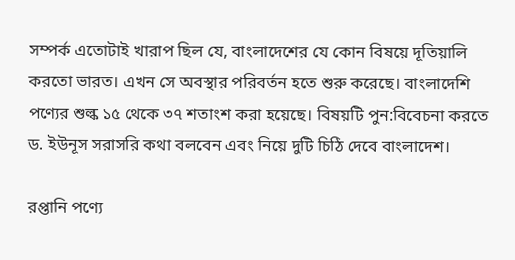সম্পর্ক এতোটাই খারাপ ছিল যে, বাংলাদেশের যে কোন বিষয়ে দূতিয়ালি করতো ভারত। এখন সে অবস্থার পরিবর্তন হতে শুরু করেছে। বাংলাদেশি পণ্যের শুল্ক ১৫ থেকে ৩৭ শতাংশ করা হয়েছে। বিষয়টি পুন:বিবেচনা করতে ড. ইউনূস সরাসরি কথা বলবেন এবং নিয়ে দুটি চিঠি দেবে বাংলাদেশ।

রপ্তানি পণ্যে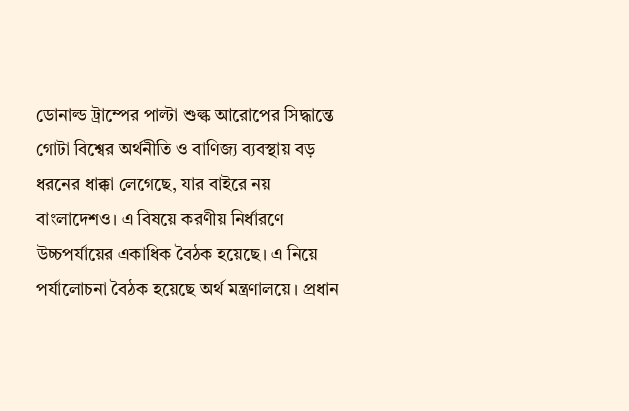ডোনাল্ড ট্রাম্পের পাল্টা শুল্ক আরোপের সিদ্ধান্তে গোটা বিশ্বের অর্থনীতি ও বাণিজ্য ব্যবস্থায় বড় ধরনের ধাক্কা লেগেছে, যার বাইরে নয় বাংলাদেশও। এ বিষয়ে করণীয় নির্ধারণে উচ্চপর্যায়ের একাধিক বৈঠক হয়েছে। এ নিয়ে পর্যালোচনা বৈঠক হয়েছে অর্থ মন্ত্রণালয়ে। প্রধান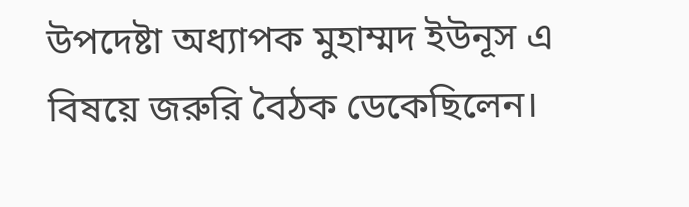উপদেষ্টা অধ্যাপক মুহাম্মদ ইউনূস এ বিষয়ে জরুরি বৈঠক ডেকেছিলেন।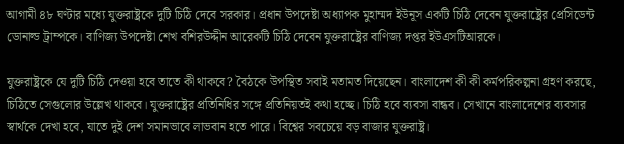আগামী ৪৮ ঘণ্টার মধ্যে যুক্তরাষ্ট্রকে দুটি চিঠি দেবে সরকার। প্রধান উপদেষ্টা অধ্যাপক মুহাম্মদ ইউনূস একটি চিঠি দেবেন যুক্তরাষ্ট্রের প্রেসিডেন্ট ডোনাল্ড ট্রাম্পকে। বাণিজ্য উপদেষ্টা শেখ বশিরউদ্দীন আরেকটি চিঠি দেবেন যুক্তরাষ্ট্রের বাণিজ্য দপ্তর ইউএসটিআরকে।

যুক্তরাষ্ট্রকে যে দুটি চিঠি দেওয়া হবে তাতে কী থাকবে? বৈঠকে উপস্থিত সবাই মতামত দিয়েছেন। বাংলাদেশ কী কী কর্মপরিকল্পনা গ্রহণ করছে, চিঠিতে সেগুলোর উল্লেখ থাকবে। যুক্তরাষ্ট্রের প্রতিনিধির সঙ্গে প্রতিনিয়তই কথা হচ্ছে। চিঠি হবে ব্যবসা বান্ধব। সেখানে বাংলাদেশের ব্যবসার স্বার্থকে দেখা হবে, যাতে দুই দেশ সমানভাবে লাভবান হতে পারে। বিশ্বের সবচেয়ে বড় বাজার যুক্তরাষ্ট্র।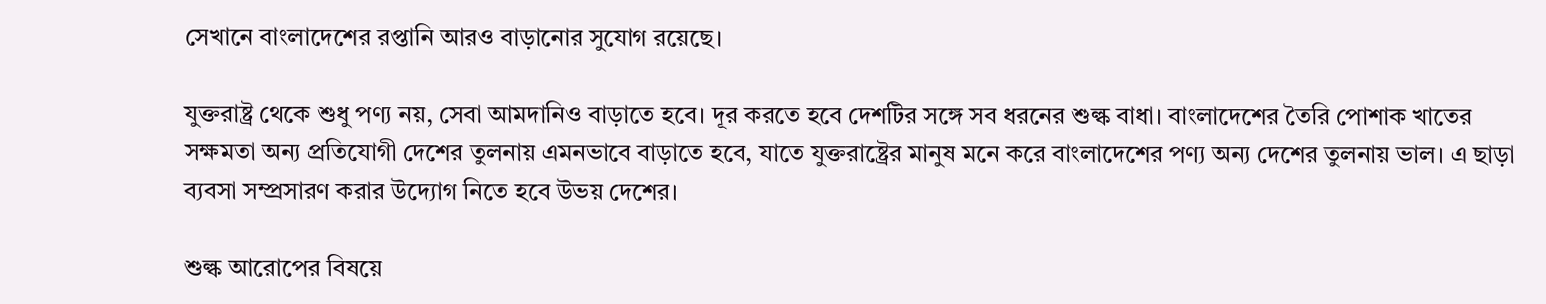সেখানে বাংলাদেশের রপ্তানি আরও বাড়ানোর সুযোগ রয়েছে।

যুক্তরাষ্ট্র থেকে শুধু পণ্য নয়, সেবা আমদানিও বাড়াতে হবে। দূর করতে হবে দেশটির সঙ্গে সব ধরনের শুল্ক বাধা। বাংলাদেশের তৈরি পোশাক খাতের সক্ষমতা অন্য প্রতিযোগী দেশের তুলনায় এমনভাবে বাড়াতে হবে, যাতে যুক্তরাষ্ট্রের মানুষ মনে করে বাংলাদেশের পণ্য অন্য দেশের তুলনায় ভাল। এ ছাড়া ব্যবসা সম্প্রসারণ করার উদ্যোগ নিতে হবে উভয় দেশের।

শুল্ক আরোপের বিষয়ে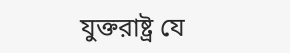যুক্তরাষ্ট্র যে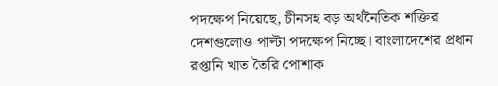পদক্ষেপ নিয়েছে, চীনসহ বড় অর্থনৈতিক শক্তির দেশগুলোও পাল্টা পদক্ষেপ নিচ্ছে। বাংলাদেশের প্রধান রপ্তানি খাত তৈরি পোশাক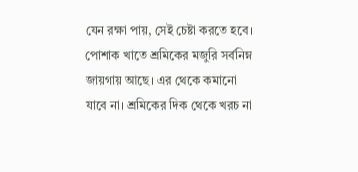যেন রক্ষা পায়, সেই চেষ্টা করতে হবে। পোশাক খাতে শ্রমিকের মজুরি সর্বনিম্ন জায়গায় আছে। এর থেকে কমানো যাবে না। শ্রমিকের দিক থেকে খরচ না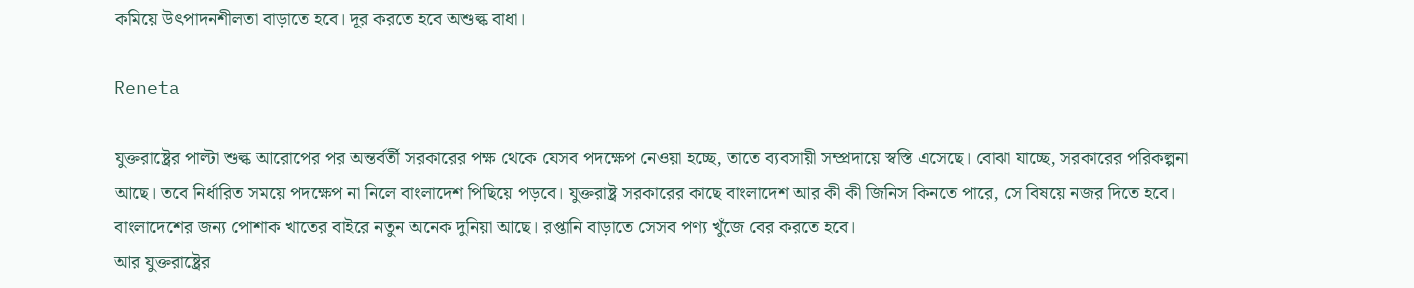কমিয়ে উৎপাদনশীলতা বাড়াতে হবে। দূর করতে হবে অশুল্ক বাধা।

Reneta

যুক্তরাষ্ট্রের পাল্টা শুল্ক আরোপের পর অন্তর্বর্তী সরকারের পক্ষ থেকে যেসব পদক্ষেপ নেওয়া হচ্ছে, তাতে ব্যবসায়ী সম্প্রদায়ে স্বস্তি এসেছে। বোঝা যাচ্ছে, সরকারের পরিকল্পনা আছে। তবে নির্ধারিত সময়ে পদক্ষেপ না নিলে বাংলাদেশ পিছিয়ে পড়বে। যুক্তরাষ্ট্র সরকারের কাছে বাংলাদেশ আর কী কী জিনিস কিনতে পারে, সে বিষয়ে নজর দিতে হবে। বাংলাদেশের জন্য পোশাক খাতের বাইরে নতুন অনেক দুনিয়া আছে। রপ্তানি বাড়াতে সেসব পণ্য খুঁজে বের করতে হবে।
আর যুক্তরাষ্ট্রের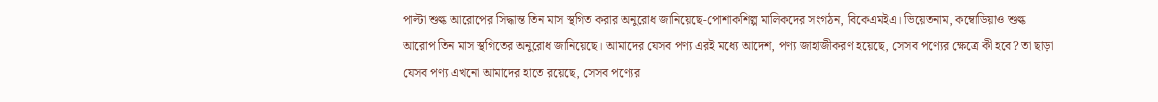পাল্টা শুল্ক আরোপের সিদ্ধান্ত তিন মাস স্থগিত করার অনুরোধ জানিয়েছে-পোশাকশিল্প মালিকদের সংগঠন, বিকেএমইএ। ভিয়েতনাম, কম্বোডিয়াও শুল্ক আরোপ তিন মাস স্থগিতের অনুরোধ জানিয়েছে। আমাদের যেসব পণ্য এরই মধ্যে আদেশ, পণ্য জাহাজীকরণ হয়েছে, সেসব পণ্যের ক্ষেত্রে কী হবে? তা ছাড়া যেসব পণ্য এখনো আমাদের হাতে রয়েছে, সেসব পণ্যের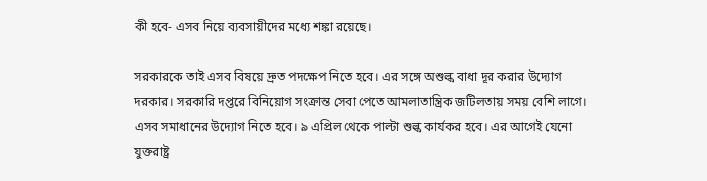কী হবে- এসব নিয়ে ব্যবসায়ীদের মধ্যে শঙ্কা রয়েছে।

সরকারকে তাই এসব বিষয়ে দ্রুত পদক্ষেপ নিতে হবে। এর সঙ্গে অশুল্ক বাধা দূর করার উদ্যোগ দরকার। সরকারি দপ্তরে বিনিয়োগ সংক্রান্ত সেবা পেতে আমলাতান্ত্রিক জটিলতায় সময় বেশি লাগে। এসব সমাধানের উদ্যোগ নিতে হবে। ৯ এপ্রিল থেকে পাল্টা শুল্ক কার্যকর হবে। এর আগেই যেনো যুক্তরাষ্ট্র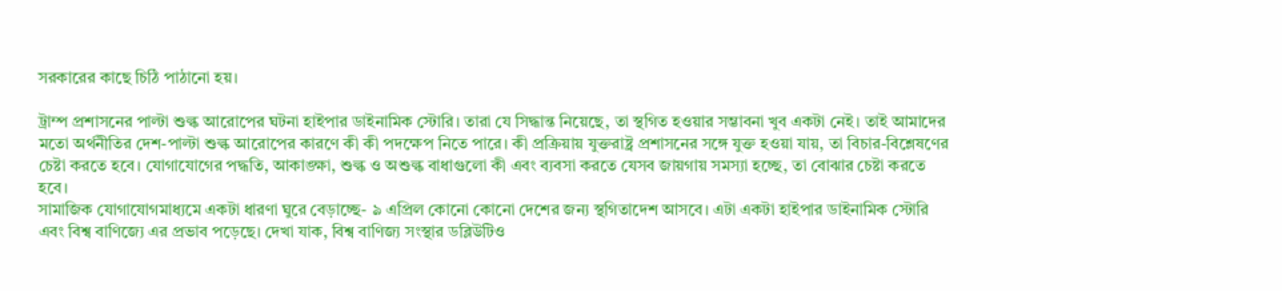সরকারের কাছে চিঠি পাঠানো হয়।

ট্রাম্প প্রশাসনের পাল্টা শুল্ক আরোপের ঘটনা হাইপার ডাইনামিক স্টোরি। তারা যে সিদ্ধান্ত নিয়েছে, তা স্থগিত হওয়ার সম্ভাবনা খুব একটা নেই। তাই আমাদের মতো অর্থনীতির দেশ-পাল্টা শুল্ক আরোপের কারণে কী কী পদক্ষেপ নিতে পারে। কী প্রক্রিয়ায় যুক্তরাষ্ট্র প্রশাসনের সঙ্গে যুক্ত হওয়া যায়, তা বিচার-বিশ্লেষণের চেষ্টা করতে হবে। যোগাযোগের পদ্ধতি, আকাঙ্ক্ষা, শুল্ক ও অশুল্ক বাধাগুলো কী এবং ব্যবসা করতে যেসব জায়গায় সমস্যা হচ্ছে, তা বোঝার চেষ্টা করতে হবে।
সামাজিক যোগাযোগমাধ্যমে একটা ধারণা ঘুরে বেড়াচ্ছে- ৯ এপ্রিল কোনো কোনো দেশের জন্য স্থগিতাদেশ আসবে। এটা একটা হাইপার ডাইনামিক স্টোরি এবং বিশ্ব বাণিজ্যে এর প্রভাব পড়েছে। দেখা যাক, বিশ্ব বাণিজ্য সংস্থার ডব্লিউটিও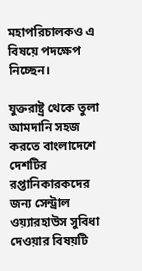মহাপরিচালকও এ বিষয়ে পদক্ষেপ নিচ্ছেন।

যুক্তরাষ্ট্র থেকে তুলা আমদানি সহজ করতে বাংলাদেশে দেশটির রপ্তানিকারকদের জন্য সেন্ট্রাল ওয়্যারহাউস সুবিধা দেওয়ার বিষয়টি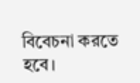বিবেচনা করতে হবে।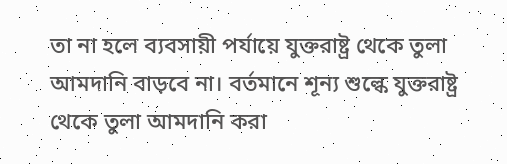তা না হলে ব্যবসায়ী পর্যায়ে যুক্তরাষ্ট্র থেকে তুলা আমদানি বাড়বে না। বর্তমানে শূন্য শুল্কে যুক্তরাষ্ট্র থেকে তুলা আমদানি করা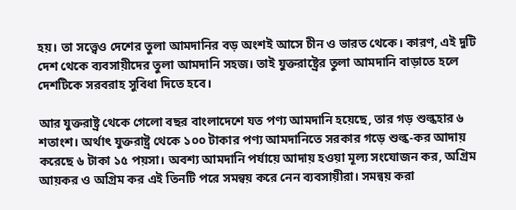হয়। তা সত্ত্বেও দেশের তুলা আমদানির বড় অংশই আসে চীন ও ভারত থেকে। কারণ, এই দুটি দেশ থেকে ব্যবসায়ীদের তুলা আমদানি সহজ। তাই যুক্তরাষ্ট্রের তুলা আমদানি বাড়াতে হলে দেশটিকে সরবরাহ সুবিধা দিতে হবে।

আর যুক্তরাষ্ট্র থেকে গেলো বছর বাংলাদেশে যত পণ্য আমদানি হয়েছে, তার গড় শুল্কহার ৬ শতাংশ। অর্থাৎ যুক্তরাষ্ট্র থেকে ১০০ টাকার পণ্য আমদানিতে সরকার গড়ে শুল্ক-কর আদায় করেছে ৬ টাকা ১৫ পয়সা। অবশ্য আমদানি পর্যায়ে আদায় হওয়া মূল্য সংযোজন কর, অগ্রিম আয়কর ও অগ্রিম কর এই তিনটি পরে সমন্বয় করে নেন ব্যবসায়ীরা। সমন্বয় করা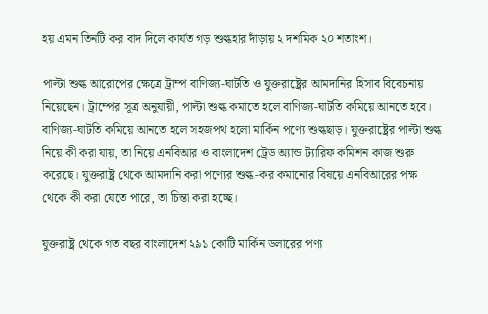হয় এমন তিনটি কর বাদ দিলে কার্যত গড় শুল্কহার দাঁড়ায় ২ দশমিক ২০ শতাংশ।

পাল্টা শুল্ক আরোপের ক্ষেত্রে ট্রাম্প বাণিজ্য-ঘাটতি ও যুক্তরাষ্ট্রের আমদানির হিসাব বিবেচনায় নিয়েছেন। ট্রাম্পের সূত্র অনুযায়ী, পাল্টা শুল্ক কমাতে হলে বাণিজ্য-ঘাটতি কমিয়ে আনতে হবে। বাণিজ্য-ঘাটতি কমিয়ে আনতে হলে সহজপথ হলো মার্কিন পণ্যে শুল্কছাড়। যুক্তরাষ্ট্রের পাল্টা শুল্ক নিয়ে কী করা যায়, তা নিয়ে এনবিআর ও বাংলাদেশ ট্রেড অ্যান্ড ট্যারিফ কমিশন কাজ শুরু করেছে। যুক্তরাষ্ট্র থেকে আমদানি করা পণ্যের শুল্ক-কর কমানোর বিষয়ে এনবিআরের পক্ষ থেকে কী করা যেতে পারে, তা চিন্তা করা হচ্ছে।

যুক্তরাষ্ট্র থেকে গত বছর বাংলাদেশ ২৯১ কোটি মার্কিন ডলারের পণ্য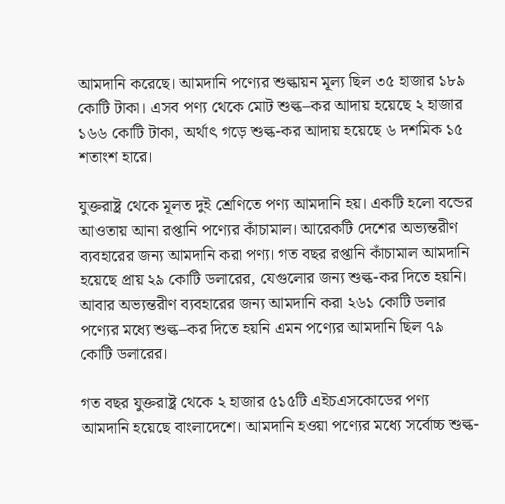আমদানি করেছে। আমদানি পণ্যের শুল্কায়ন মূল্য ছিল ৩৫ হাজার ১৮৯ কোটি টাকা। এসব পণ্য থেকে মোট শুল্ক–কর আদায় হয়েছে ২ হাজার ১৬৬ কোটি টাকা, অর্থাৎ গড়ে শুল্ক-কর আদায় হয়েছে ৬ দশমিক ১৫ শতাংশ হারে।

যুক্তরাষ্ট্র থেকে মূলত দুই শ্রেণিতে পণ্য আমদানি হয়। একটি হলো বন্ডের আওতায় আনা রপ্তানি পণ্যের কাঁচামাল। আরেকটি দেশের অভ্যন্তরীণ ব্যবহারের জন্য আমদানি করা পণ্য। গত বছর রপ্তানি কাঁচামাল আমদানি হয়েছে প্রায় ২৯ কোটি ডলারের, যেগুলোর জন্য শুল্ক-কর দিতে হয়নি। আবার অভ্যন্তরীণ ব্যবহারের জন্য আমদানি করা ২৬১ কোটি ডলার পণ্যের মধ্যে শুল্ক–কর দিতে হয়নি এমন পণ্যের আমদানি ছিল ৭৯ কোটি ডলারের।

গত বছর যুক্তরাষ্ট্র থেকে ২ হাজার ৫১৫টি এইচএসকোডের পণ্য আমদানি হয়েছে বাংলাদেশে। আমদানি হওয়া পণ্যের মধ্যে সর্বোচ্চ শুল্ক-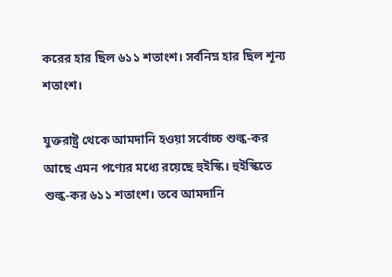করের হার ছিল ৬১১ শতাংশ। সর্বনিম্ন হার ছিল শূন্য শতাংশ।

যুক্তরাষ্ট্র থেকে আমদানি হওয়া সর্বোচ্চ শুল্ক-কর আছে এমন পণ্যের মধ্যে রয়েছে হুইস্কি। হুইস্কিতে শুল্ক-কর ৬১১ শতাংশ। তবে আমদানি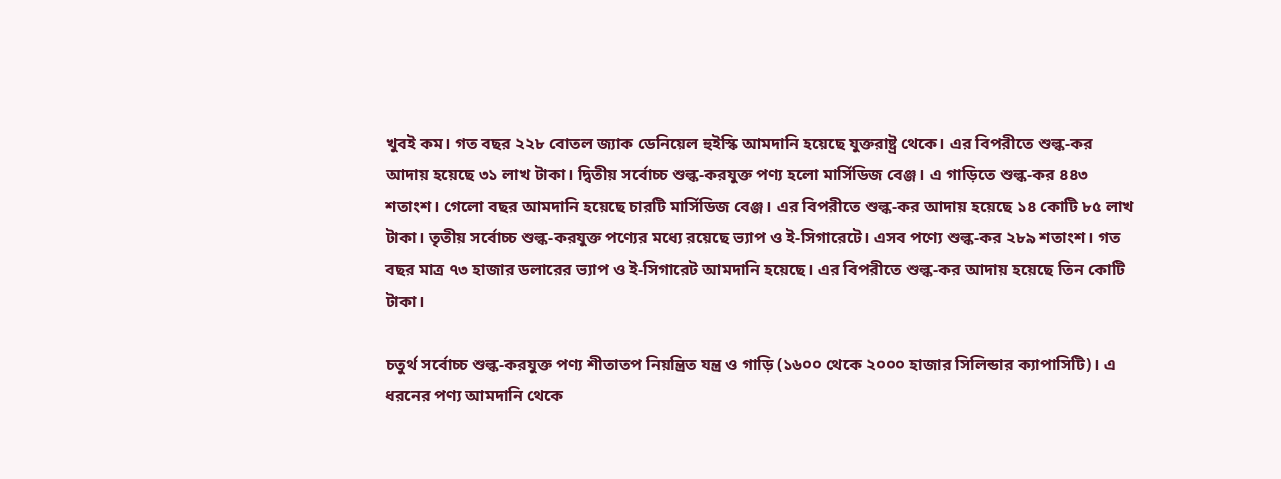খুবই কম। গত বছর ২২৮ বোতল জ্যাক ডেনিয়েল হুইস্কি আমদানি হয়েছে যুক্তরাষ্ট্র থেকে। এর বিপরীতে শুল্ক-কর আদায় হয়েছে ৩১ লাখ টাকা। দ্বিতীয় সর্বোচ্চ শুল্ক-করযুক্ত পণ্য হলো মার্সিডিজ বেঞ্জ। এ গাড়িতে শুল্ক-কর ৪৪৩ শতাংশ। গেলো বছর আমদানি হয়েছে চারটি মার্সিডিজ বেঞ্জ। এর বিপরীতে শুল্ক-কর আদায় হয়েছে ১৪ কোটি ৮৫ লাখ টাকা। তৃতীয় সর্বোচ্চ শুল্ক-করযুক্ত পণ্যের মধ্যে রয়েছে ভ্যাপ ও ই-সিগারেটে। এসব পণ্যে শুল্ক-কর ২৮৯ শতাংশ। গত বছর মাত্র ৭৩ হাজার ডলারের ভ্যাপ ও ই-সিগারেট আমদানি হয়েছে। এর বিপরীতে শুল্ক-কর আদায় হয়েছে তিন কোটি টাকা।

চতুর্থ সর্বোচ্চ শুল্ক-করযুক্ত পণ্য শীতাতপ নিয়ন্ত্রিত যন্ত্র ও গাড়ি (১৬০০ থেকে ২০০০ হাজার সিলিন্ডার ক্যাপাসিটি)। এ ধরনের পণ্য আমদানি থেকে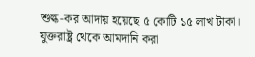শুল্ক-কর আদায় হয়েছে ৫ কোটি ১৫ লাখ টাকা। যুক্তরাষ্ট্র থেকে আমদানি করা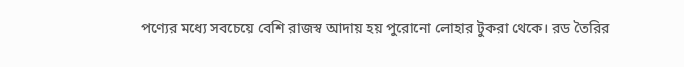পণ্যের মধ্যে সবচেয়ে বেশি রাজস্ব আদায় হয় পুরোনো লোহার টুকরা থেকে। রড তৈরির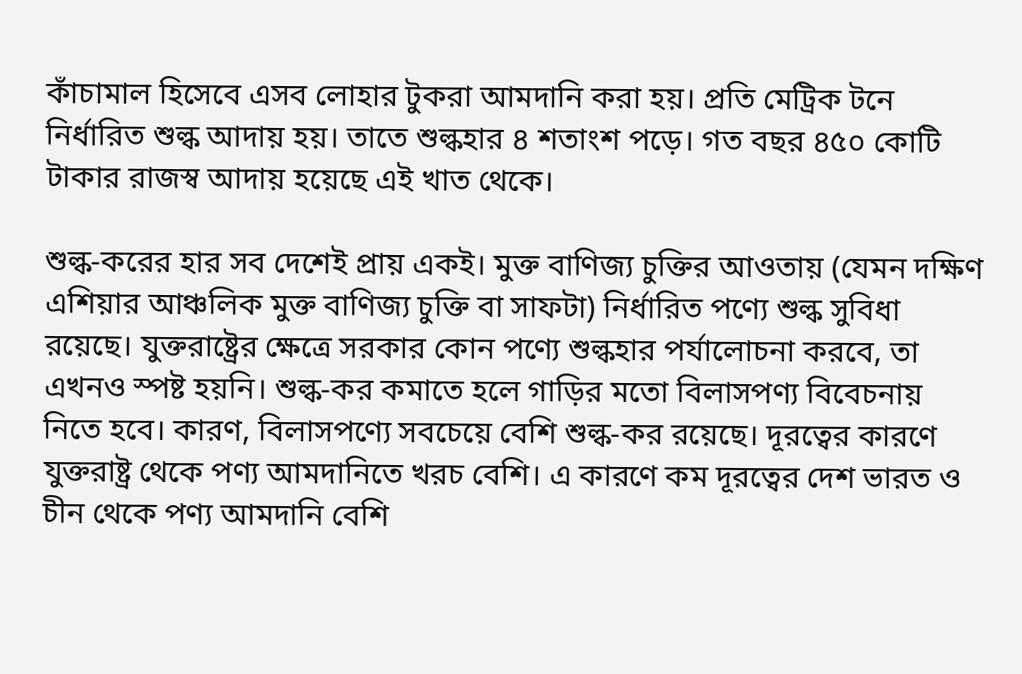কাঁচামাল হিসেবে এসব লোহার টুকরা আমদানি করা হয়। প্রতি মেট্রিক টনে নির্ধারিত শুল্ক আদায় হয়। তাতে শুল্কহার ৪ শতাংশ পড়ে। গত বছর ৪৫০ কোটি টাকার রাজস্ব আদায় হয়েছে এই খাত থেকে।

শুল্ক-করের হার সব দেশেই প্রায় একই। মুক্ত বাণিজ্য চুক্তির আওতায় (যেমন দক্ষিণ এশিয়ার আঞ্চলিক মুক্ত বাণিজ্য চুক্তি বা সাফটা) নির্ধারিত পণ্যে শুল্ক সুবিধা রয়েছে। যুক্তরাষ্ট্রের ক্ষেত্রে সরকার কোন পণ্যে শুল্কহার পর্যালোচনা করবে, তা এখনও স্পষ্ট হয়নি। শুল্ক-কর কমাতে হলে গাড়ির মতো বিলাসপণ্য বিবেচনায় নিতে হবে। কারণ, বিলাসপণ্যে সবচেয়ে বেশি শুল্ক-কর রয়েছে। দূরত্বের কারণে যুক্তরাষ্ট্র থেকে পণ্য আমদানিতে খরচ বেশি। এ কারণে কম দূরত্বের দেশ ভারত ও চীন থেকে পণ্য আমদানি বেশি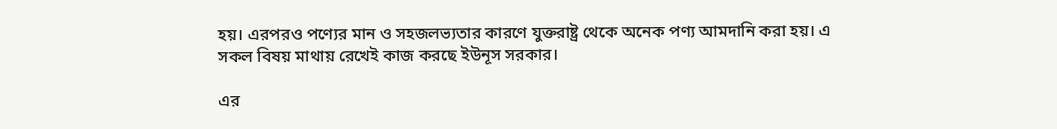হয়। এরপরও পণ্যের মান ও সহজলভ্যতার কারণে যুক্তরাষ্ট্র থেকে অনেক পণ্য আমদানি করা হয়। এ সকল বিষয় মাথায় রেখেই কাজ করছে ইউনূস সরকার।

এর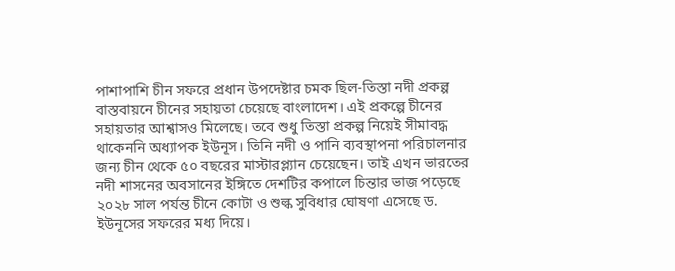পাশাপাশি চীন সফরে প্রধান উপদেষ্টার চমক ছিল-তিস্তা নদী প্রকল্প বাস্তবায়নে চীনের সহায়তা চেয়েছে বাংলাদেশ। এই প্রকল্পে চীনের সহায়তার আশ্বাসও মিলেছে। তবে শুধু তিস্তা প্রকল্প নিয়েই সীমাবদ্ধ থাকেননি অধ্যাপক ইউনূস। তিনি নদী ও পানি ব্যবস্থাপনা পরিচালনার জন্য চীন থেকে ৫০ বছরের মাস্টারপ্ল্যান চেয়েছেন। তাই এখন ভারতের নদী শাসনের অবসানের ইঙ্গিতে দেশটির কপালে চিন্তার ভাজ পড়েছে ২০২৮ সাল পর্যন্ত চীনে কোটা ও শুল্ক সুবিধার ঘোষণা এসেছে ড. ইউনূসের সফরের মধ্য দিয়ে।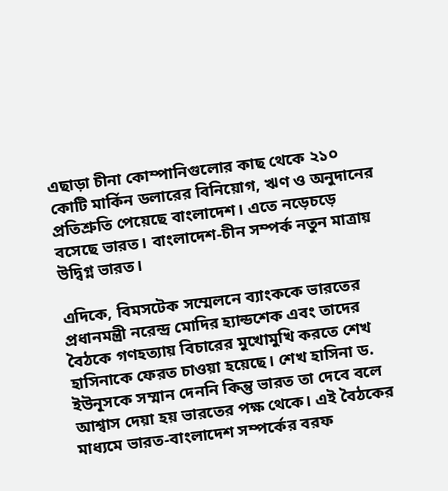এছাড়া চীনা কোম্পানিগুলোর কাছ থেকে ২১০ কোটি মার্কিন ডলারের বিনিয়োগ, ঋণ ও অনুদানের প্রতিশ্রুতি পেয়েছে বাংলাদেশ। এতে নড়েচড়ে বসেছে ভারত। বাংলাদেশ-চীন সম্পর্ক নতুন মাত্রায় উদ্বিগ্ন ভারত।

এদিকে, বিমসটেক সম্মেলনে ব্যাংককে ভারতের প্রধানমন্ত্রী নরেন্দ্র মোদির হ্যান্ডশেক এবং তাদের বৈঠকে গণহত্যায় বিচারের মুখোমুখি করতে শেখ হাসিনাকে ফেরত চাওয়া হয়েছে। শেখ হাসিনা ড. ইউনূসকে সম্মান দেননি কিন্তু ভারত তা দেবে বলে আশ্বাস দেয়া হয় ভারতের পক্ষ থেকে। এই বৈঠকের মাধ্যমে ভারত-বাংলাদেশ সম্পর্কের বরফ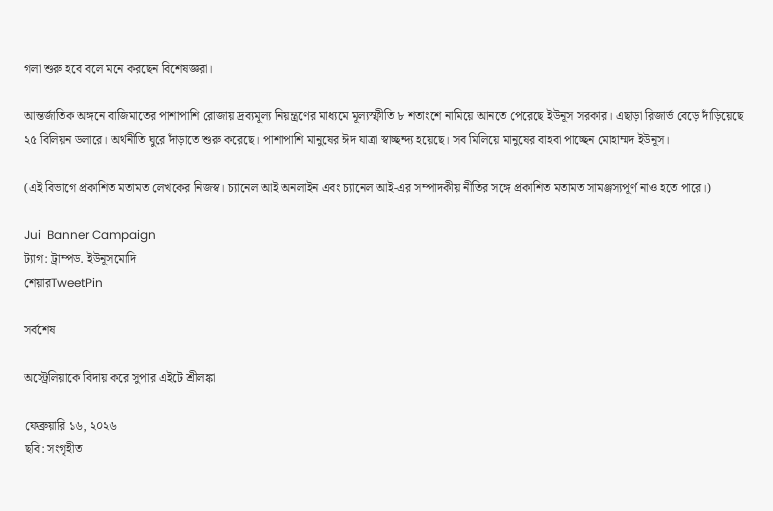গলা শুরু হবে বলে মনে করছেন বিশেষজ্ঞরা।

আন্তর্জাতিক অঙ্গনে বাজিমাতের পাশাপাশি রোজায় দ্রব্যমূল্য নিয়ন্ত্রণের মাধ্যমে মূল্যস্ফীতি ৮ শতাংশে নামিয়ে আনতে পেরেছে ইউনূস সরকার। এছাড়া রিজার্ভ বেড়ে দাঁড়িয়েছে ২৫ বিলিয়ন ডলারে। অর্থনীতি ঘুরে দাঁড়াতে শুরু করেছে। পাশাপাশি মানুষের ঈদ যাত্রা স্বাচ্ছন্দ্য হয়েছে। সব মিলিয়ে মানুষের বাহবা পাচ্ছেন মোহাম্মদ ইউনূস।

(এই বিভাগে প্রকাশিত মতামত লেখকের নিজস্ব। চ্যানেল আই অনলাইন এবং চ্যানেল আই-এর সম্পাদকীয় নীতির সঙ্গে প্রকাশিত মতামত সামঞ্জস্যপূর্ণ নাও হতে পারে।)

Jui  Banner Campaign
ট্যাগ: ট্রাম্পড. ইউনূসমোদি
শেয়ারTweetPin

সর্বশেষ

অস্ট্রেলিয়াকে বিদায় করে সুপার এইটে শ্রীলঙ্কা

ফেব্রুয়ারি ১৬, ২০২৬
ছবি: সংগৃহীত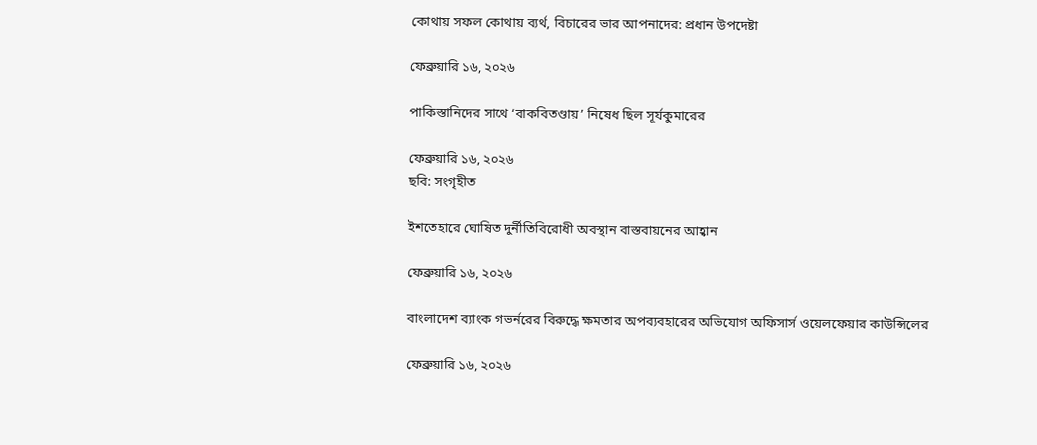কোথায় সফল কোথায় ব্যর্থ, বিচারের ভার আপনাদের: প্রধান উপদেষ্টা

ফেব্রুয়ারি ১৬, ২০২৬

পাকিস্তানিদের সাথে ‘বাকবিতণ্ডায়’ নিষেধ ছিল সূর্যকুমারের

ফেব্রুয়ারি ১৬, ২০২৬
ছবি: সংগৃহীত

ইশতেহারে ঘোষিত দুর্নীতিবিরোধী অবস্থান বাস্তবায়নের আহ্বান

ফেব্রুয়ারি ১৬, ২০২৬

বাংলাদেশ ব্যাংক গভর্নরের বিরুদ্ধে ক্ষমতার অপব্যবহারের অভিযোগ অফিসার্স ওয়েলফেয়ার কাউন্সিলের

ফেব্রুয়ারি ১৬, ২০২৬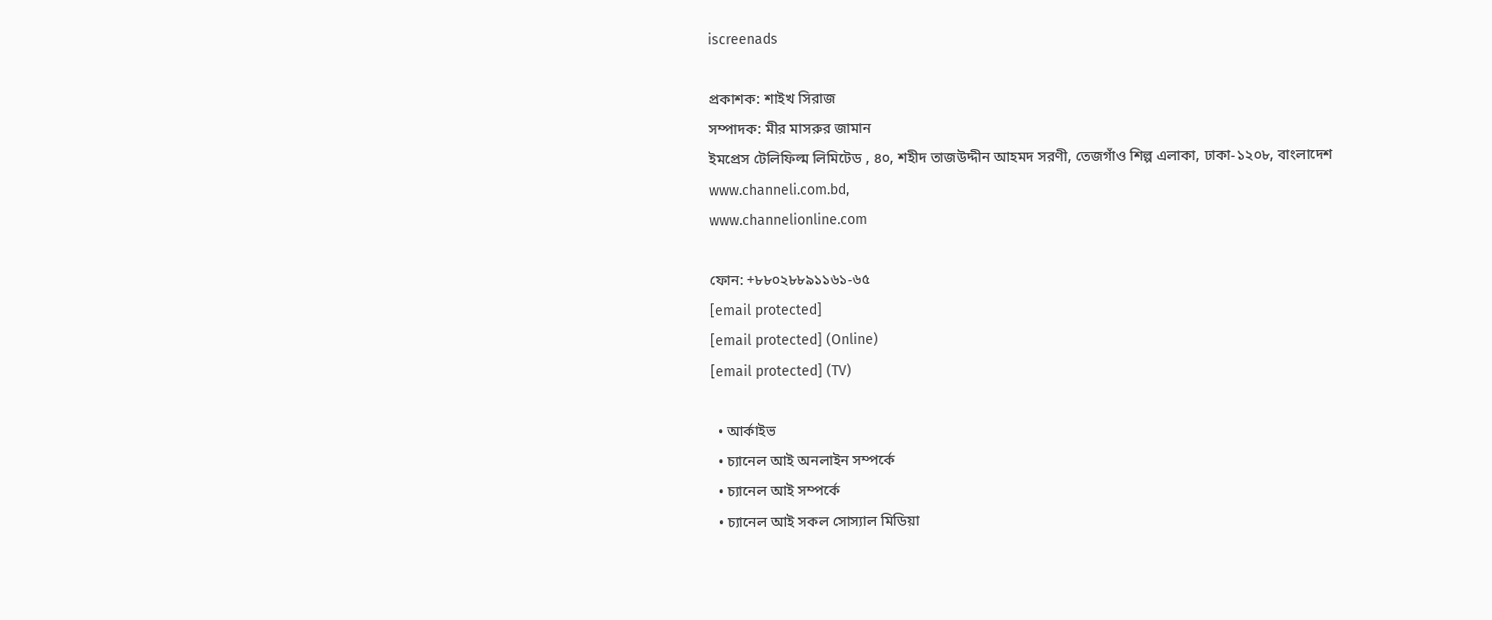iscreenads

প্রকাশক: শাইখ সিরাজ
সম্পাদক: মীর মাসরুর জামান
ইমপ্রেস টেলিফিল্ম লিমিটেড , ৪০, শহীদ তাজউদ্দীন আহমদ সরণী, তেজগাঁও শিল্প এলাকা, ঢাকা-১২০৮, বাংলাদেশ
www.channeli.com.bd,
www.channelionline.com

ফোন: +৮৮০২৮৮৯১১৬১-৬৫
[email protected]
[email protected] (Online)
[email protected] (TV)

  • আর্কাইভ
  • চ্যানেল আই অনলাইন সম্পর্কে
  • চ্যানেল আই সম্পর্কে
  • চ্যানেল আই সকল সোস্যাল মিডিয়া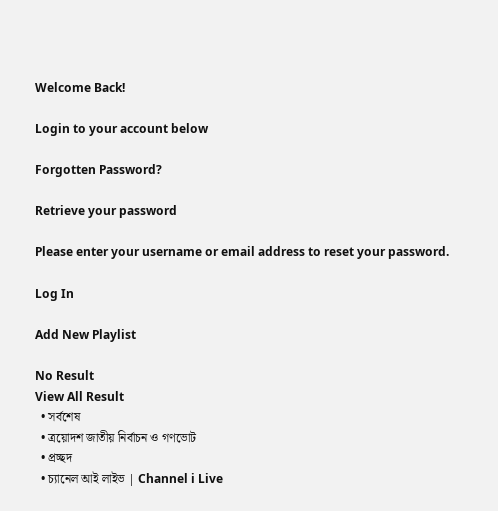Welcome Back!

Login to your account below

Forgotten Password?

Retrieve your password

Please enter your username or email address to reset your password.

Log In

Add New Playlist

No Result
View All Result
  • সর্বশেষ
  • ত্রয়োদশ জাতীয় নির্বাচন ও গণভোট
  • প্রচ্ছদ
  • চ্যানেল আই লাইভ | Channel i Live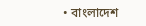• বাংলাদেশ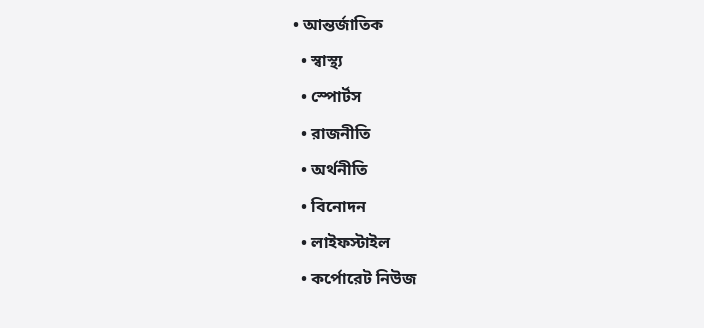• আন্তর্জাতিক
  • স্বাস্থ্য
  • স্পোর্টস
  • রাজনীতি
  • অর্থনীতি
  • বিনোদন
  • লাইফস্টাইল
  • কর্পোরেট নিউজ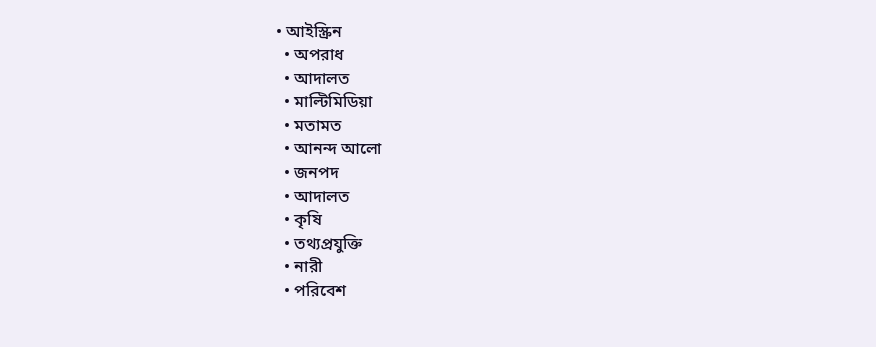• আইস্ক্রিন
  • অপরাধ
  • আদালত
  • মাল্টিমিডিয়া
  • মতামত
  • আনন্দ আলো
  • জনপদ
  • আদালত
  • কৃষি
  • তথ্যপ্রযুক্তি
  • নারী
  • পরিবেশ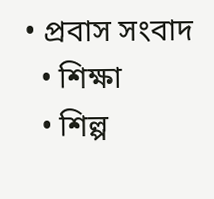• প্রবাস সংবাদ
  • শিক্ষা
  • শিল্প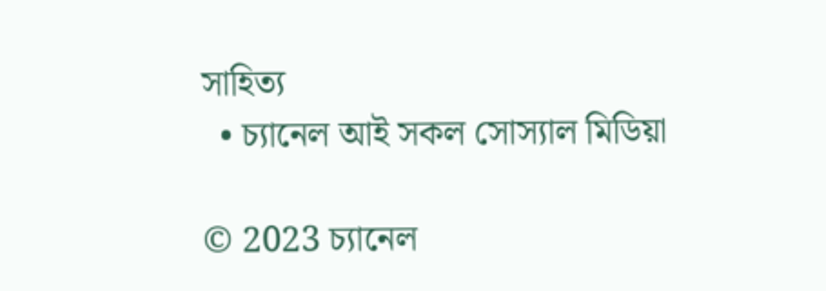সাহিত্য
  • চ্যানেল আই সকল সোস্যাল মিডিয়া

© 2023 চ্যানেল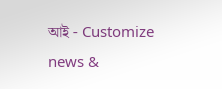আই - Customize news &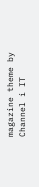magazine theme by Channel i IT